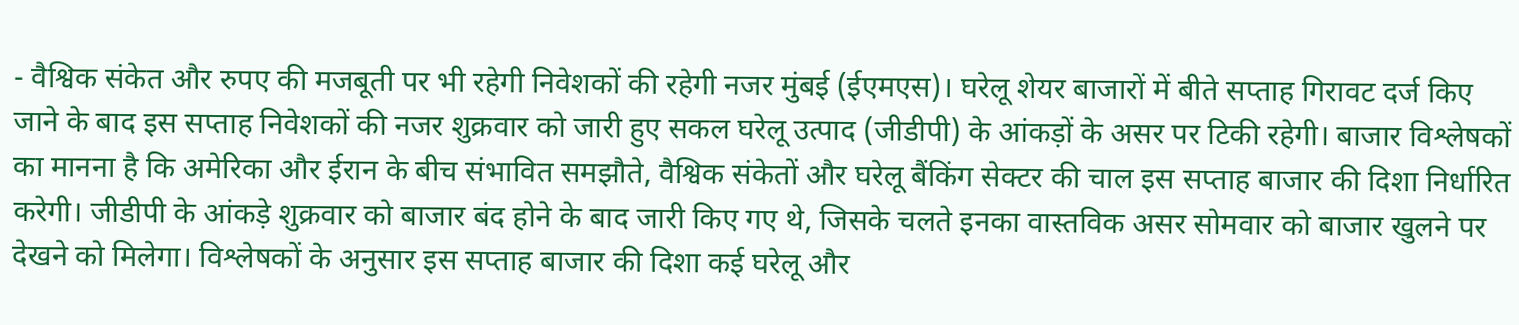- वैश्विक संकेत और रुपए की मजबूती पर भी रहेगी निवेशकों की रहेगी नजर मुंबई (ईएमएस)। घरेलू शेयर बाजारों में बीते सप्ताह गिरावट दर्ज किए जाने के बाद इस सप्ताह निवेशकों की नजर शुक्रवार को जारी हुए सकल घरेलू उत्पाद (जीडीपी) के आंकड़ों के असर पर टिकी रहेगी। बाजार विश्लेषकों का मानना है कि अमेरिका और ईरान के बीच संभावित समझौते, वैश्विक संकेतों और घरेलू बैंकिंग सेक्टर की चाल इस सप्ताह बाजार की दिशा निर्धारित करेगी। जीडीपी के आंकड़े शुक्रवार को बाजार बंद होने के बाद जारी किए गए थे, जिसके चलते इनका वास्तविक असर सोमवार को बाजार खुलने पर देखने को मिलेगा। विश्लेषकों के अनुसार इस सप्ताह बाजार की दिशा कई घरेलू और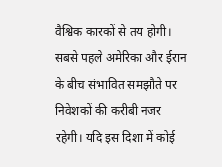वैश्विक कारकों से तय होगी। सबसे पहले अमेरिका और ईरान के बीच संभावित समझौते पर निवेशकों की करीबी नजर रहेगी। यदि इस दिशा में कोई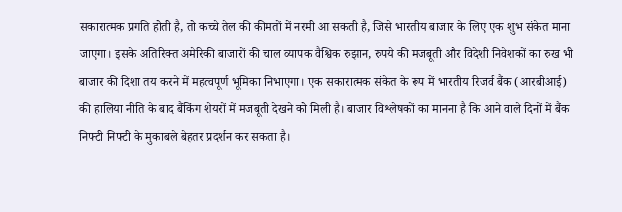सकारात्मक प्रगति होती है, तो कच्चे तेल की कीमतों में नरमी आ सकती है, जिसे भारतीय बाजार के लिए एक शुभ संकेत माना जाएगा। इसके अतिरिक्त अमेरिकी बाजारों की चाल व्यापक वैश्विक रुझान, रुपये की मजबूती और विदेशी निवेशकों का रुख भी बाजार की दिशा तय करने में महत्वपूर्ण भूमिका निभाएगा। एक सकारात्मक संकेत के रूप में भारतीय रिजर्व बैंक (आरबीआई) की हालिया नीति के बाद बैंकिंग शेयरों में मजबूती देखने को मिली है। बाजार विश्लेषकों का मानना है कि आने वाले दिनों में बैंक निफ्टी निफ्टी के मुकाबले बेहतर प्रदर्शन कर सकता है।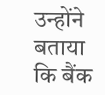उन्होंने बताया कि बैंक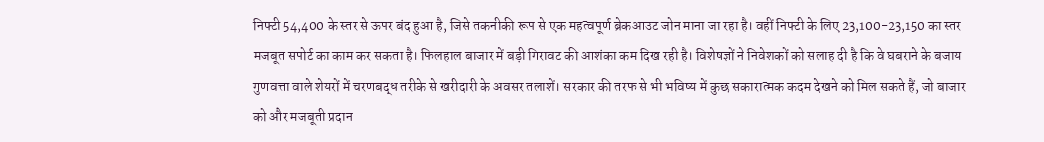निफ्टी 54,400 के स्तर से ऊपर बंद हुआ है, जिसे तकनीकी रूप से एक महत्वपूर्ण ब्रेकआउट जोन माना जा रहा है। वहीं निफ्टी के लिए 23,100-23,150 का स्तर मजबूत सपोर्ट का काम कर सकता है। फिलहाल बाजार में बड़ी गिरावट की आशंका कम दिख रही है। विशेषज्ञों ने निवेशकों को सलाह दी है कि वे घबराने के बजाय गुणवत्ता वाले शेयरों में चरणबद्ध तरीके से खरीदारी के अवसर तलाशें। सरकार की तरफ से भी भविष्य में कुछ सकारात्मक कदम देखने को मिल सकते हैं, जो बाजार को और मजबूती प्रदान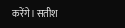करेंगे। सतीश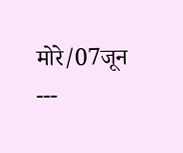मोरे/07जून ---